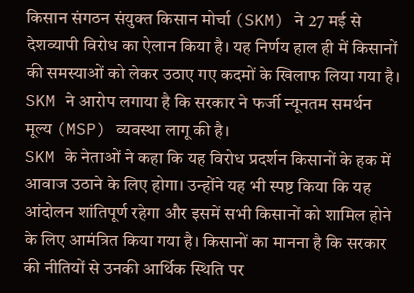किसान संगठन संयुक्त किसान मोर्चा (SKM) ने 27 मई से देशव्यापी विरोध का ऐलान किया है। यह निर्णय हाल ही में किसानों की समस्याओं को लेकर उठाए गए कदमों के खिलाफ लिया गया है। SKM ने आरोप लगाया है कि सरकार ने फर्जी न्यूनतम समर्थन मूल्य (MSP) व्यवस्था लागू की है।
SKM के नेताओं ने कहा कि यह विरोध प्रदर्शन किसानों के हक में आवाज उठाने के लिए होगा। उन्होंने यह भी स्पष्ट किया कि यह आंदोलन शांतिपूर्ण रहेगा और इसमें सभी किसानों को शामिल होने के लिए आमंत्रित किया गया है। किसानों का मानना है कि सरकार की नीतियों से उनकी आर्थिक स्थिति पर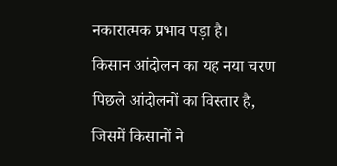नकारात्मक प्रभाव पड़ा है।
किसान आंदोलन का यह नया चरण पिछले आंदोलनों का विस्तार है, जिसमें किसानों ने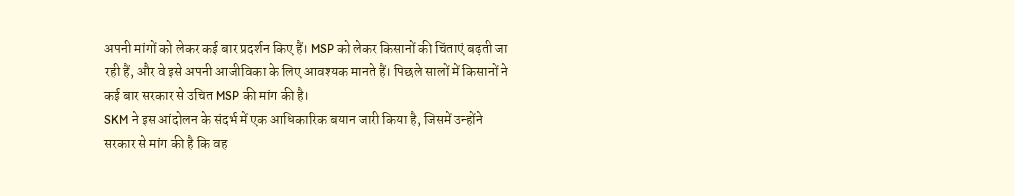अपनी मांगों को लेकर कई बार प्रदर्शन किए हैं। MSP को लेकर किसानों की चिंताएं बढ़ती जा रही हैं, और वे इसे अपनी आजीविका के लिए आवश्यक मानते हैं। पिछले सालों में किसानों ने कई बार सरकार से उचित MSP की मांग की है।
SKM ने इस आंदोलन के संदर्भ में एक आधिकारिक बयान जारी किया है, जिसमें उन्होंने सरकार से मांग की है कि वह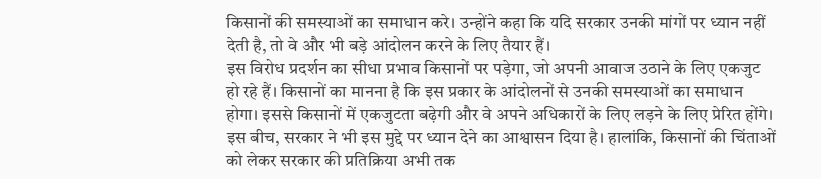किसानों की समस्याओं का समाधान करे। उन्होंने कहा कि यदि सरकार उनकी मांगों पर ध्यान नहीं देती है, तो वे और भी बड़े आंदोलन करने के लिए तैयार हैं।
इस विरोध प्रदर्शन का सीधा प्रभाव किसानों पर पड़ेगा, जो अपनी आवाज उठाने के लिए एकजुट हो रहे हैं। किसानों का मानना है कि इस प्रकार के आंदोलनों से उनकी समस्याओं का समाधान होगा। इससे किसानों में एकजुटता बढ़ेगी और वे अपने अधिकारों के लिए लड़ने के लिए प्रेरित होंगे।
इस बीच, सरकार ने भी इस मुद्दे पर ध्यान देने का आश्वासन दिया है। हालांकि, किसानों की चिंताओं को लेकर सरकार की प्रतिक्रिया अभी तक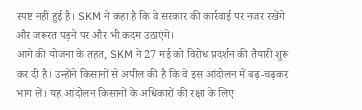स्पष्ट नहीं हुई है। SKM ने कहा है कि वे सरकार की कार्रवाई पर नजर रखेंगे और जरूरत पड़ने पर और भी कदम उठाएंगे।
आगे की योजना के तहत, SKM ने 27 मई को विरोध प्रदर्शन की तैयारी शुरू कर दी है। उन्होंने किसानों से अपील की है कि वे इस आंदोलन में बढ़-चढ़कर भाग लें। यह आंदोलन किसानों के अधिकारों की रक्षा के लिए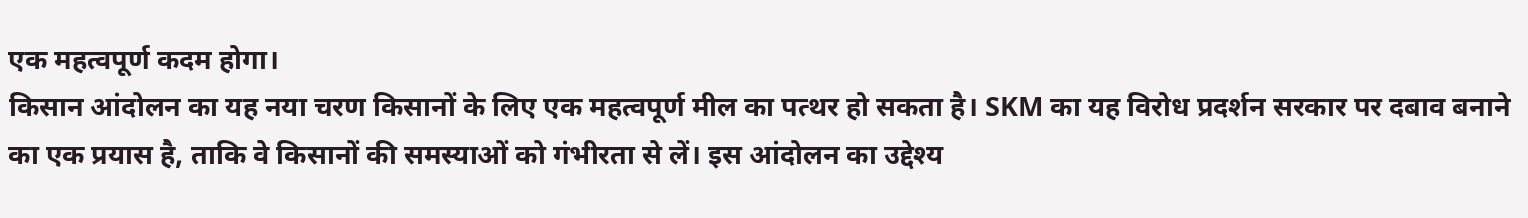एक महत्वपूर्ण कदम होगा।
किसान आंदोलन का यह नया चरण किसानों के लिए एक महत्वपूर्ण मील का पत्थर हो सकता है। SKM का यह विरोध प्रदर्शन सरकार पर दबाव बनाने का एक प्रयास है, ताकि वे किसानों की समस्याओं को गंभीरता से लें। इस आंदोलन का उद्देश्य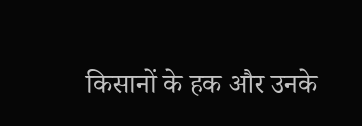किसानों के हक और उनके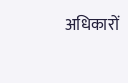अधिकारों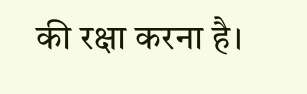की रक्षा करना है।